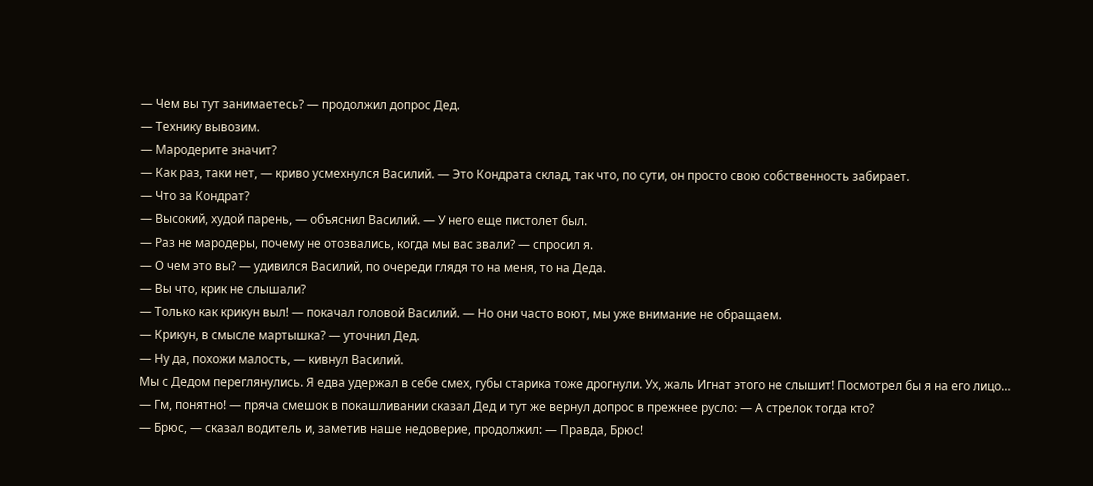— Чем вы тут занимаетесь? — продолжил допрос Дед.
— Технику вывозим.
— Мародерите значит?
— Как раз, таки нет, — криво усмехнулся Василий. — Это Кондрата склад, так что, по сути, он просто свою собственность забирает.
— Что за Кондрат?
— Высокий, худой парень, — объяснил Василий. — У него еще пистолет был.
— Раз не мародеры, почему не отозвались, когда мы вас звали? — спросил я.
— О чем это вы? — удивился Василий, по очереди глядя то на меня, то на Деда.
— Вы что, крик не слышали?
— Только как крикун выл! — покачал головой Василий. — Но они часто воют, мы уже внимание не обращаем.
— Крикун, в смысле мартышка? — уточнил Дед.
— Ну да, похожи малость, — кивнул Василий.
Мы с Дедом переглянулись. Я едва удержал в себе смех, губы старика тоже дрогнули. Ух, жаль Игнат этого не слышит! Посмотрел бы я на его лицо…
— Гм, понятно! — пряча смешок в покашливании сказал Дед и тут же вернул допрос в прежнее русло: — А стрелок тогда кто?
— Брюс, — сказал водитель и, заметив наше недоверие, продолжил: — Правда, Брюс!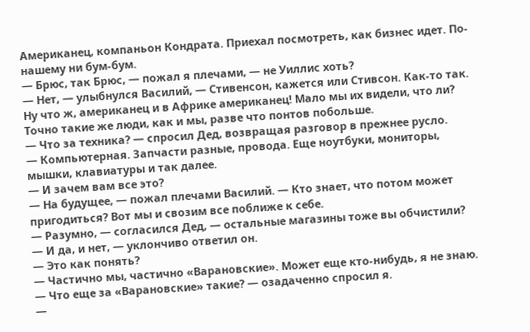Американец, компаньон Кондрата. Приехал посмотреть, как бизнес идет. По-нашему ни бум-бум.
— Брюс, так Брюс, — пожал я плечами, — не Уиллис хоть?
— Нет, — улыбнулся Василий, — Стивенсон, кажется или Стивсон. Как-то так.
Ну что ж, американец и в Африке американец! Мало мы их видели, что ли? Точно такие же люди, как и мы, разве что понтов побольше.
— Что за техника? — спросил Дед, возвращая разговор в прежнее русло.
— Компьютерная. Запчасти разные, провода. Еще ноутбуки, мониторы, мышки, клавиатуры и так далее.
— И зачем вам все это?
— На будущее, — пожал плечами Василий. — Кто знает, что потом может пригодиться? Вот мы и свозим все поближе к себе.
— Разумно, — согласился Дед, — остальные магазины тоже вы обчистили?
— И да, и нет, — уклончиво ответил он.
— Это как понять?
— Частично мы, частично «Варановские». Может еще кто-нибудь, я не знаю.
— Что еще за «Варановские» такие? — озадаченно спросил я.
—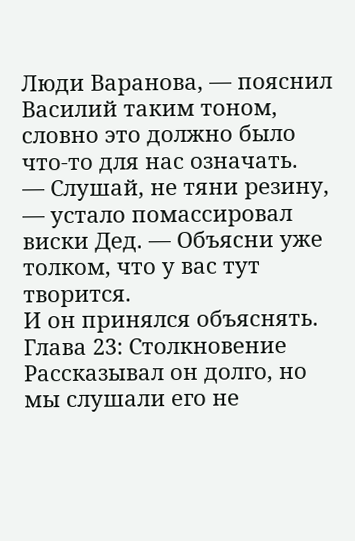Люди Варанова, — пояснил Василий таким тоном, словно это должно было что-то для нас означать.
— Слушай, не тяни резину, — устало помассировал виски Дед. — Объясни уже толком, что у вас тут творится.
И он принялся объяснять.
Глава 23: Столкновение
Рассказывал он долго, но мы слушали его не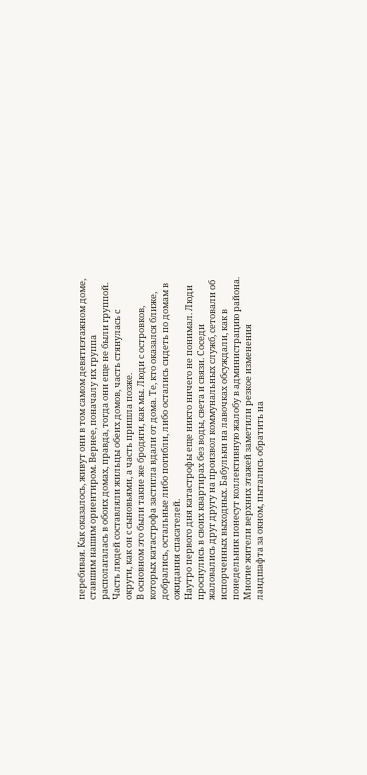перебивая. Как оказалось, живут они в том самом девятиэтажном доме, ставшим нашим ориентиром. Вернее, поначалу их группа располагалась в обоих домах, правда, тогда они еще не были группой. Часть людей составляли жильцы обеих домов, часть стянулась с округи, как он с сыновьями, а часть пришла позже.
В основном это были такие же бродяги, как мы. Люди с островков, которых катастрофа застигла вдали от дома. Те, кто оказался ближе, добрались, остальные либо погибли, либо остались сидеть по домам в ожидания спасателей.
Наутро первого дня катастрофы еще никто ничего не понимал. Люди проснулись в своих квартирах без воды, света и связи. Соседи жаловались друг другу на произвол коммунальных служб, сетовали об испорченных выходных. Бабульки на лавочках обсуждали, как в понедельник понесут коллективную жалобу в администрацию района.
Многие жители верхних этажей заметили резкое изменения ландшафта за окном, пытались обратить на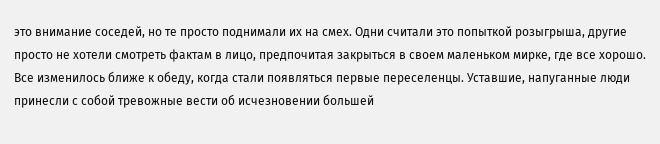это внимание соседей, но те просто поднимали их на смех. Одни считали это попыткой розыгрыша, другие просто не хотели смотреть фактам в лицо, предпочитая закрыться в своем маленьком мирке, где все хорошо.
Все изменилось ближе к обеду, когда стали появляться первые переселенцы. Уставшие, напуганные люди принесли с собой тревожные вести об исчезновении большей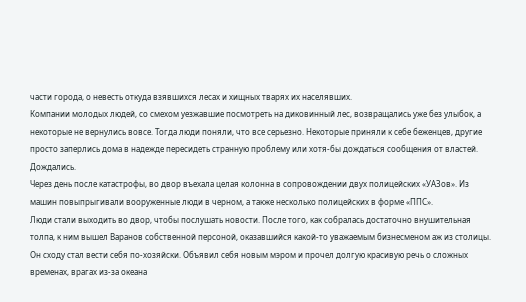части города, о невесть откуда взявшихся лесах и хищных тварях их населявших.
Компании молодых людей, со смехом уезжавшие посмотреть на диковинный лес, возвращались уже без улыбок, а некоторые не вернулись вовсе. Тогда люди поняли, что все серьезно. Некоторые приняли к себе беженцев, другие просто заперлись дома в надежде пересидеть странную проблему или хотя-бы дождаться сообщения от властей.
Дождались.
Через день после катастрофы, во двор въехала целая колонна в сопровождении двух полицейских «УАЗов». Из машин повыпрыгивали вооруженные люди в черном, а также несколько полицейских в форме «ППС».
Люди стали выходить во двор, чтобы послушать новости. После того, как собралась достаточно внушительная толпа, к ним вышел Варанов собственной персоной, оказавшийся какой-то уважаемым бизнесменом аж из столицы.
Он сходу стал вести себя по-хозяйски. Объявил себя новым мэром и прочел долгую красивую речь о сложных временах, врагах из-за океана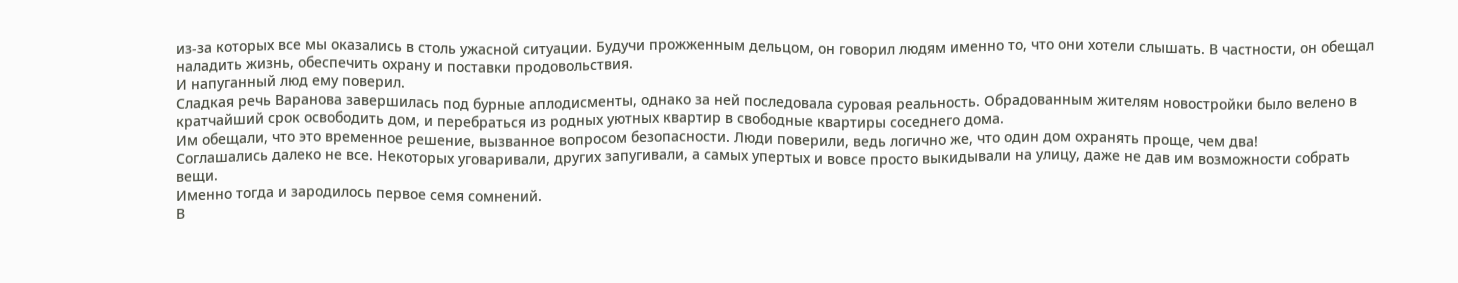из-за которых все мы оказались в столь ужасной ситуации. Будучи прожженным дельцом, он говорил людям именно то, что они хотели слышать. В частности, он обещал наладить жизнь, обеспечить охрану и поставки продовольствия.
И напуганный люд ему поверил.
Сладкая речь Варанова завершилась под бурные аплодисменты, однако за ней последовала суровая реальность. Обрадованным жителям новостройки было велено в кратчайший срок освободить дом, и перебраться из родных уютных квартир в свободные квартиры соседнего дома.
Им обещали, что это временное решение, вызванное вопросом безопасности. Люди поверили, ведь логично же, что один дом охранять проще, чем два!
Соглашались далеко не все. Некоторых уговаривали, других запугивали, а самых упертых и вовсе просто выкидывали на улицу, даже не дав им возможности собрать вещи.
Именно тогда и зародилось первое семя сомнений.
В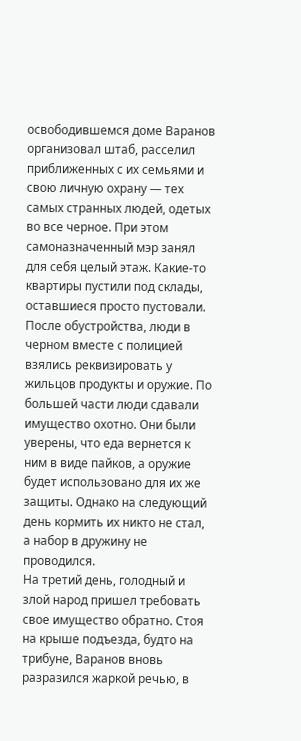освободившемся доме Варанов организовал штаб, расселил приближенных с их семьями и свою личную охрану — тех самых странных людей, одетых во все черное. При этом самоназначенный мэр занял для себя целый этаж. Какие-то квартиры пустили под склады, оставшиеся просто пустовали.
После обустройства, люди в черном вместе с полицией взялись реквизировать у жильцов продукты и оружие. По большей части люди сдавали имущество охотно. Они были уверены, что еда вернется к ним в виде пайков, а оружие будет использовано для их же защиты. Однако на следующий день кормить их никто не стал, а набор в дружину не проводился.
На третий день, голодный и злой народ пришел требовать свое имущество обратно. Стоя на крыше подъезда, будто на трибуне, Варанов вновь разразился жаркой речью, в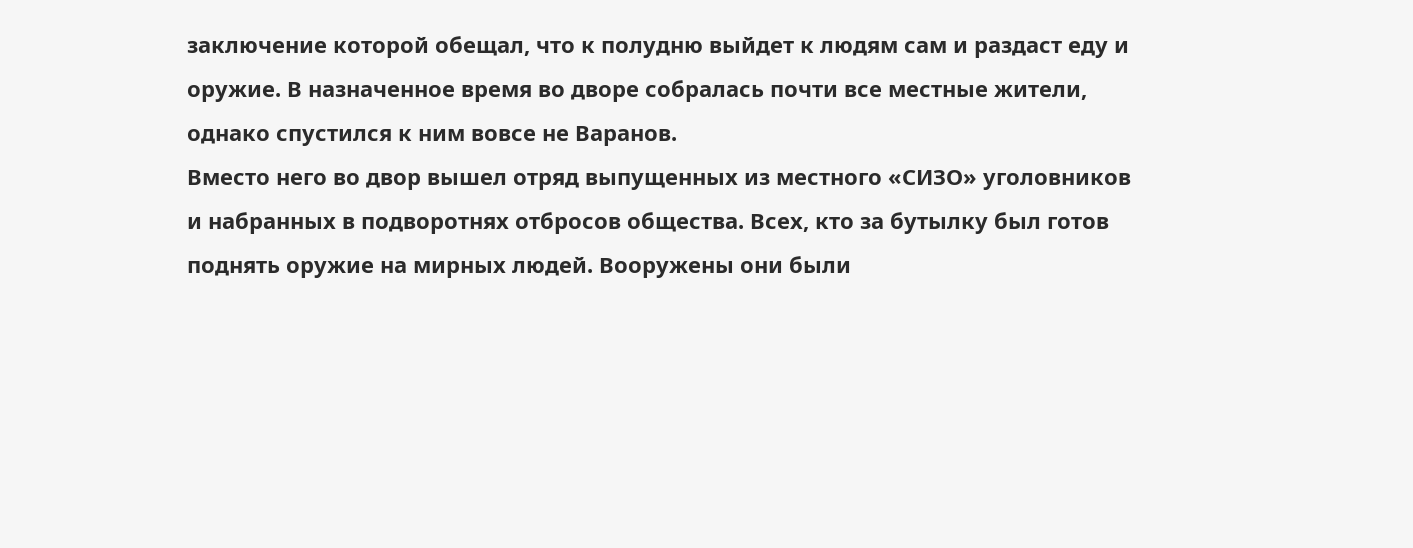заключение которой обещал, что к полудню выйдет к людям сам и раздаст еду и оружие. В назначенное время во дворе собралась почти все местные жители, однако спустился к ним вовсе не Варанов.
Вместо него во двор вышел отряд выпущенных из местного «СИЗО» уголовников и набранных в подворотнях отбросов общества. Всех, кто за бутылку был готов поднять оружие на мирных людей. Вооружены они были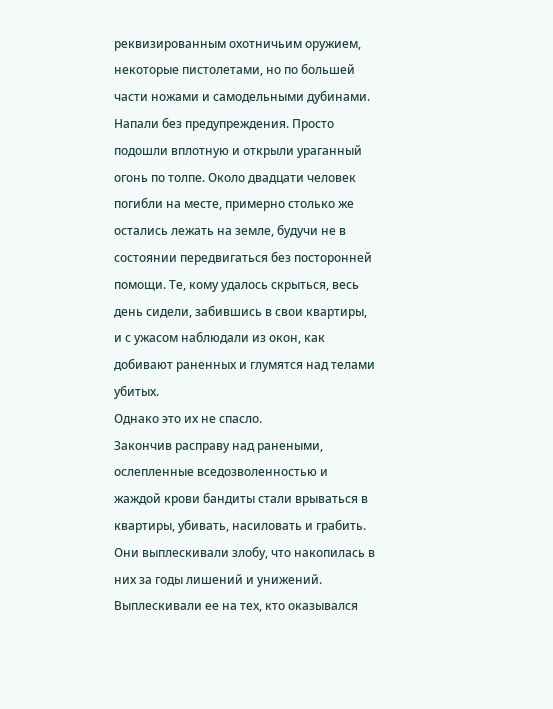реквизированным охотничьим оружием, некоторые пистолетами, но по большей части ножами и самодельными дубинами.
Напали без предупреждения. Просто подошли вплотную и открыли ураганный огонь по толпе. Около двадцати человек погибли на месте, примерно столько же остались лежать на земле, будучи не в состоянии передвигаться без посторонней помощи. Те, кому удалось скрыться, весь день сидели, забившись в свои квартиры, и с ужасом наблюдали из окон, как добивают раненных и глумятся над телами убитых.
Однако это их не спасло.
Закончив расправу над ранеными, ослепленные вседозволенностью и жаждой крови бандиты стали врываться в квартиры, убивать, насиловать и грабить. Они выплескивали злобу, что накопилась в них за годы лишений и унижений. Выплескивали ее на тех, кто оказывался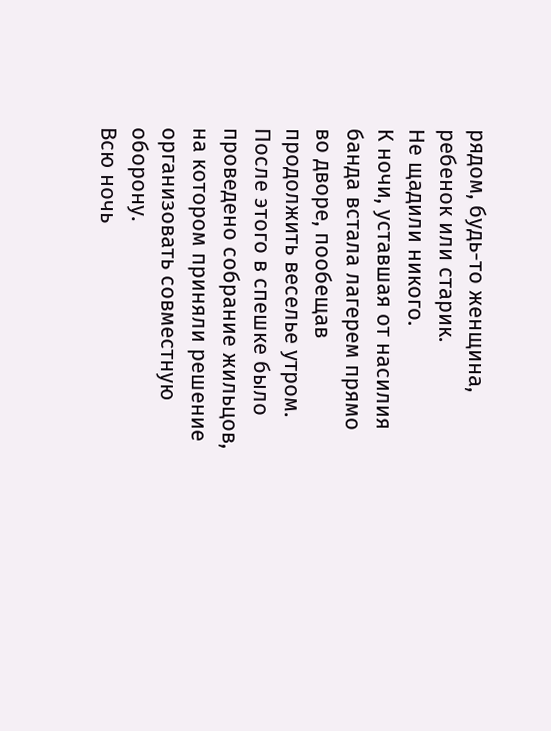рядом, будь-то женщина, ребенок или старик.
Не щадили никого.
К ночи, уставшая от насилия банда встала лагерем прямо во дворе, пообещав продолжить веселье утром. После этого в спешке было проведено собрание жильцов, на котором приняли решение организовать совместную оборону.
Всю ночь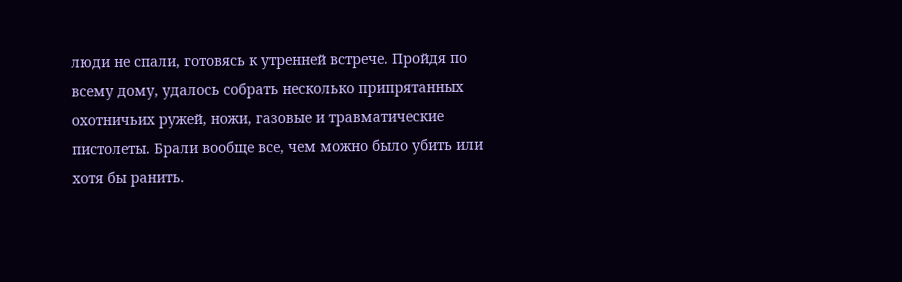люди не спали, готовясь к утренней встрече. Пройдя по всему дому, удалось собрать несколько припрятанных охотничьих ружей, ножи, газовые и травматические пистолеты. Брали вообще все, чем можно было убить или хотя бы ранить.